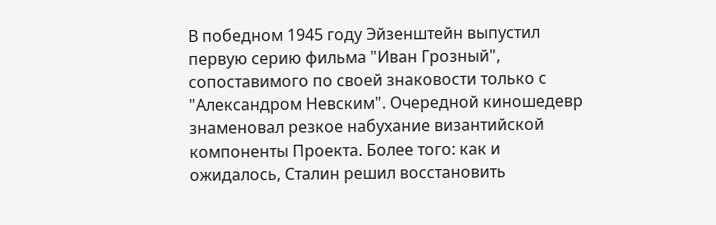В победном 1945 году Эйзенштейн выпустил первую серию фильма "Иван Грозный", сопоставимого по своей знаковости только с "Александром Невским". Очередной киношедевр знаменовал резкое набухание византийской компоненты Проекта. Более того: как и ожидалось, Сталин решил восстановить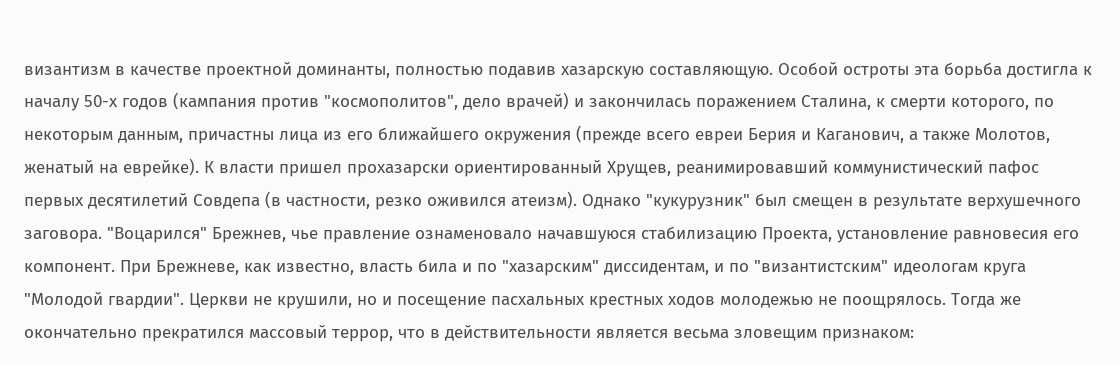византизм в качестве проектной доминанты, полностью подавив хазарскую составляющую. Особой остроты эта борьба достигла к началу 50-х годов (кампания против "космополитов", дело врачей) и закончилась поражением Сталина, к смерти которого, по некоторым данным, причастны лица из его ближайшего окружения (прежде всего евреи Берия и Каганович, а также Молотов, женатый на еврейке). К власти пришел прохазарски ориентированный Хрущев, реанимировавший коммунистический пафос первых десятилетий Совдепа (в частности, резко оживился атеизм). Однако "кукурузник" был смещен в результате верхушечного заговора. "Воцарился" Брежнев, чье правление ознаменовало начавшуюся стабилизацию Проекта, установление равновесия его компонент. При Брежневе, как известно, власть била и по "хазарским" диссидентам, и по "византистским" идеологам круга "Молодой гвардии". Церкви не крушили, но и посещение пасхальных крестных ходов молодежью не поощрялось. Тогда же окончательно прекратился массовый террор, что в действительности является весьма зловещим признаком: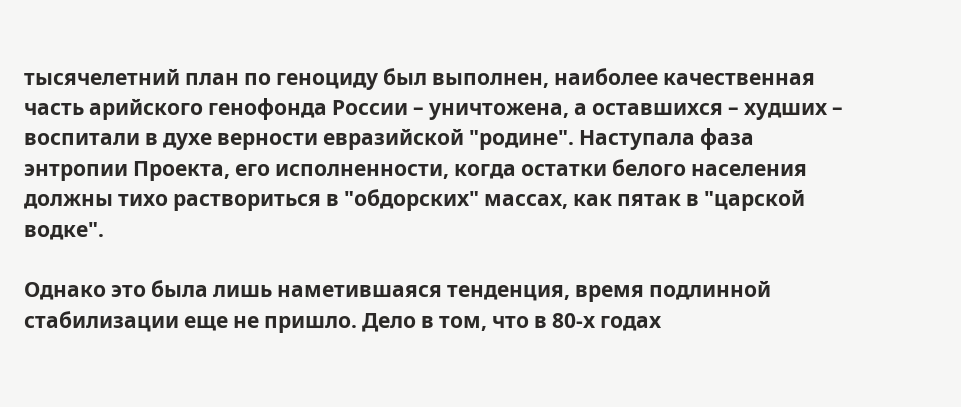тысячелетний план по геноциду был выполнен, наиболее качественная часть арийского генофонда России – уничтожена, а оставшихся – худших – воспитали в духе верности евразийской "родине". Наступала фаза энтропии Проекта, его исполненности, когда остатки белого населения должны тихо раствориться в "обдорских" массах, как пятак в "царской водке".

Однако это была лишь наметившаяся тенденция, время подлинной стабилизации еще не пришло. Дело в том, что в 80-х годах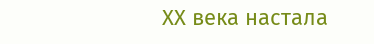ХХ века настала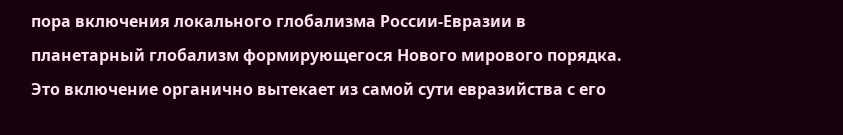пора включения локального глобализма России-Евразии в планетарный глобализм формирующегося Нового мирового порядка. Это включение органично вытекает из самой сути евразийства с его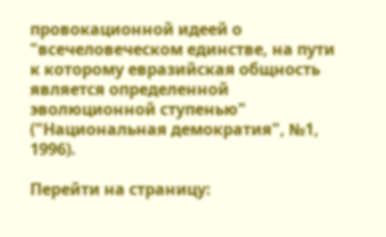провокационной идеей о "всечеловеческом единстве, на пути к которому евразийская общность является определенной эволюционной ступенью" ("Национальная демократия", №1, 1996).

Перейти на страницу: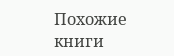Похожие книги